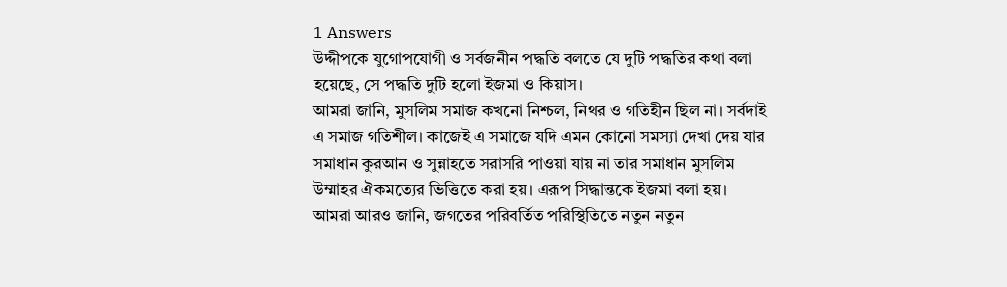1 Answers
উদ্দীপকে যুগোপযোগী ও সর্বজনীন পদ্ধতি বলতে যে দুটি পদ্ধতির কথা বলা হয়েছে, সে পদ্ধতি দুটি হলো ইজমা ও কিয়াস।
আমরা জানি, মুসলিম সমাজ কখনো নিশ্চল, নিথর ও গতিহীন ছিল না। সর্বদাই এ সমাজ গতিশীল। কাজেই এ সমাজে যদি এমন কোনো সমস্যা দেখা দেয় যার সমাধান কুরআন ও সুন্নাহতে সরাসরি পাওয়া যায় না তার সমাধান মুসলিম উম্মাহর ঐকমত্যের ভিত্তিতে করা হয়। এরূপ সিদ্ধান্তকে ইজমা বলা হয়।
আমরা আরও জানি, জগতের পরিবর্তিত পরিস্থিতিতে নতুন নতুন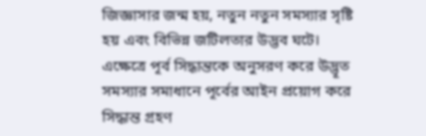জিজ্ঞাসার জন্ম হয়, নতুন নতুন সমস্যার সৃষ্টি হয় এবং বিভিন্ন জটিলতার উদ্ভব ঘটে। এক্ষেত্রে পূর্ব সিদ্ধান্তকে অনুসরণ করে উদ্ভূত সমস্যার সমাধানে পূর্বের আইন প্রয়োগ করে সিদ্ধান্ত গ্রহণ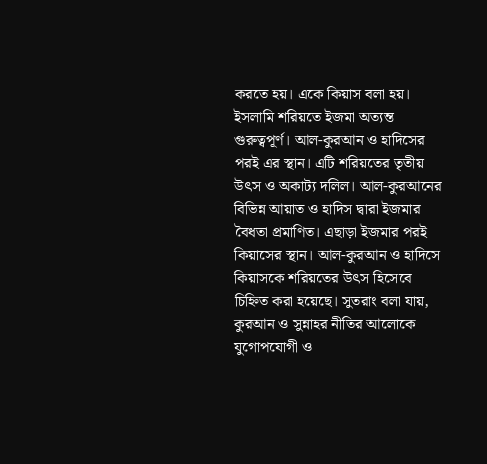করতে হয়। একে কিয়াস বলা হয়।
ইসলামি শরিয়তে ইজমা অত্যন্ত গুরুত্বপূর্ণ। আল-কুরআন ও হাদিসের পরই এর স্থান। এটি শরিয়তের তৃতীয় উৎস ও অকাট্য দলিল। আল-কুরআনের বিভিন্ন আয়াত ও হাদিস দ্বারা ইজমার বৈধতা প্রমাণিত। এছাড়া ইজমার পরই কিয়াসের স্থান। আল-কুরআন ও হাদিসে কিয়াসকে শরিয়তের উৎস হিসেবে চিহ্নিত করা হয়েছে। সুতরাং বলা যায়, কুরআন ও সুন্নাহর নীতির আলোকে যুগোপযোগী ও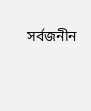সর্বজনীন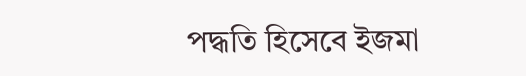পদ্ধতি হিসেবে ইজমা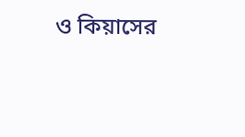ও কিয়াসের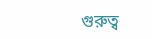গুরুত্ব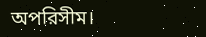অপরিসীম।